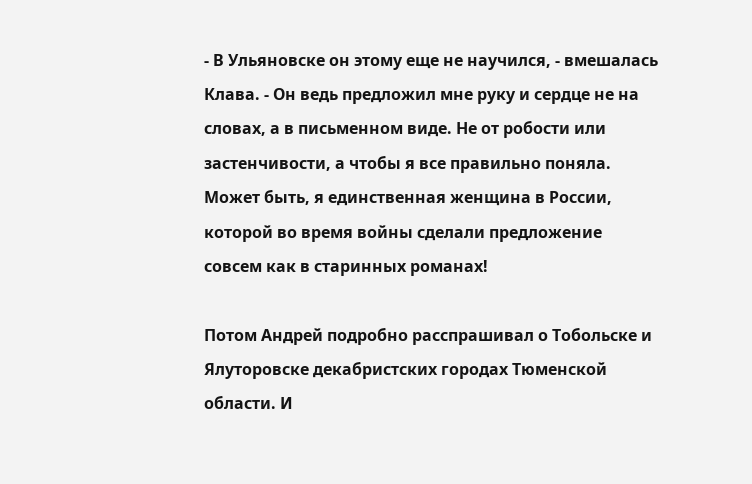- В Ульяновске он этому еще не научился, - вмешалась Клава. - Он ведь предложил мне руку и сердце не на словах, а в письменном виде. Не от робости или застенчивости, а чтобы я все правильно поняла. Может быть, я единственная женщина в России, которой во время войны сделали предложение совсем как в старинных романах!

Потом Андрей подробно расспрашивал о Тобольске и Ялуторовске декабристских городах Тюменской области. И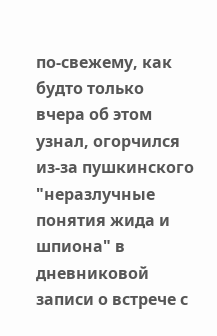по-свежему, как будто только вчера об этом узнал, огорчился из-за пушкинского "неразлучные понятия жида и шпиона" в дневниковой записи о встрече с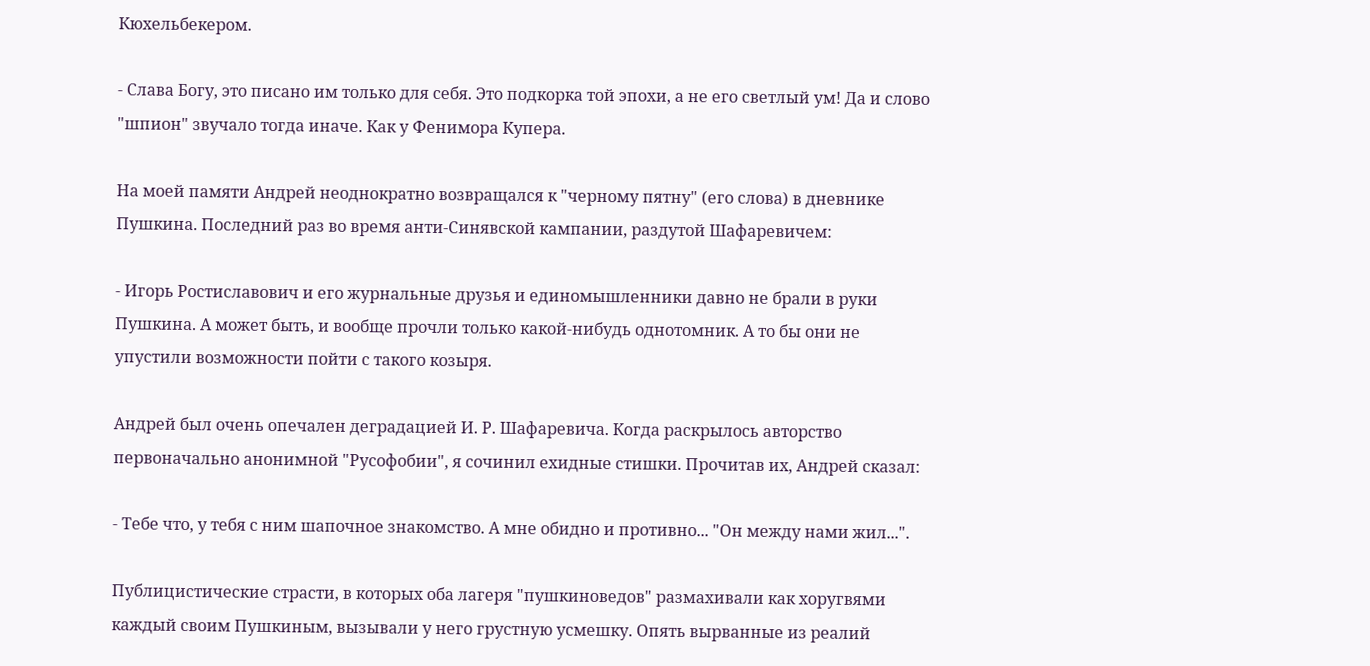Кюхельбекером.

- Слава Богу, это писано им только для себя. Это подкорка той эпохи, а не его светлый ум! Да и слово "шпион" звучало тогда иначе. Как у Фенимора Купера.

На моей памяти Андрей неоднократно возвращался к "черному пятну" (его слова) в дневнике Пушкина. Последний раз во время анти-Синявской кампании, раздутой Шафаревичем:

- Игорь Ростиславович и его журнальные друзья и единомышленники давно не брали в руки Пушкина. А может быть, и вообще прочли только какой-нибудь однотомник. А то бы они не упустили возможности пойти с такого козыря.

Андрей был очень опечален деградацией И. Р. Шафаревича. Когда раскрылось авторство первоначально анонимной "Русофобии", я сочинил ехидные стишки. Прочитав их, Андрей сказал:

- Тебе что, у тебя с ним шапочное знакомство. А мне обидно и противно... "Он между нами жил...".

Публицистические страсти, в которых оба лагеря "пушкиноведов" размахивали как хоругвями каждый своим Пушкиным, вызывали у него грустную усмешку. Опять вырванные из реалий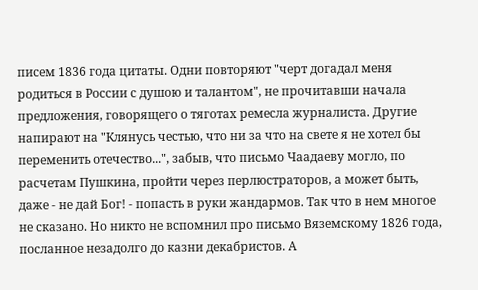писем 1836 года цитаты. Одни повторяют "черт догадал меня родиться в России с душою и талантом", не прочитавши начала предложения, говорящего о тяготах ремесла журналиста. Другие напирают на "Клянусь честью, что ни за что на свете я не хотел бы переменить отечество...", забыв, что письмо Чаадаеву могло, по расчетам Пушкина, пройти через перлюстраторов, а может быть, даже - не дай Бог! - попасть в руки жандармов. Так что в нем многое не сказано. Но никто не вспомнил про письмо Вяземскому 1826 года, посланное незадолго до казни декабристов. А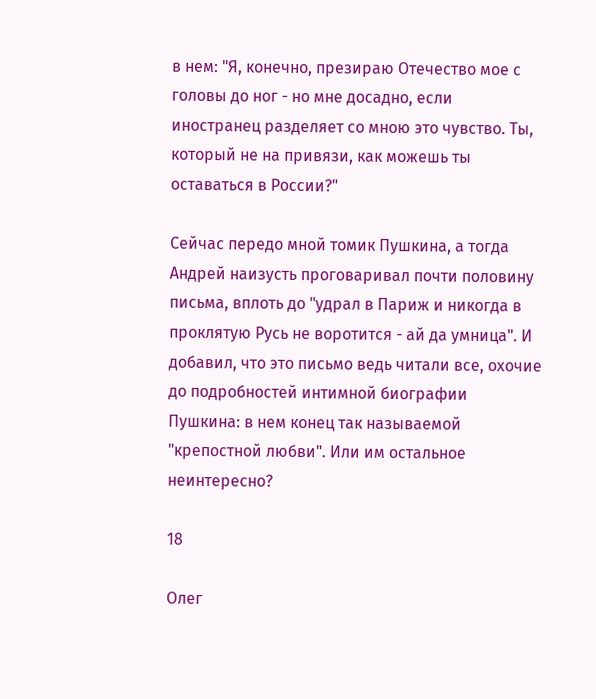в нем: "Я, конечно, презираю Отечество мое с головы до ног - но мне досадно, если иностранец разделяет со мною это чувство. Ты, который не на привязи, как можешь ты оставаться в России?"

Сейчас передо мной томик Пушкина, а тогда Андрей наизусть проговаривал почти половину письма, вплоть до "удрал в Париж и никогда в проклятую Русь не воротится - ай да умница". И добавил, что это письмо ведь читали все, охочие до подробностей интимной биографии Пушкина: в нем конец так называемой "крепостной любви". Или им остальное неинтересно?

18

Олег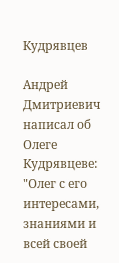Кудрявцев

Андрей Дмитриевич написал об Олеге Кудрявцеве: "Олег с его интересами, знаниями и всей своей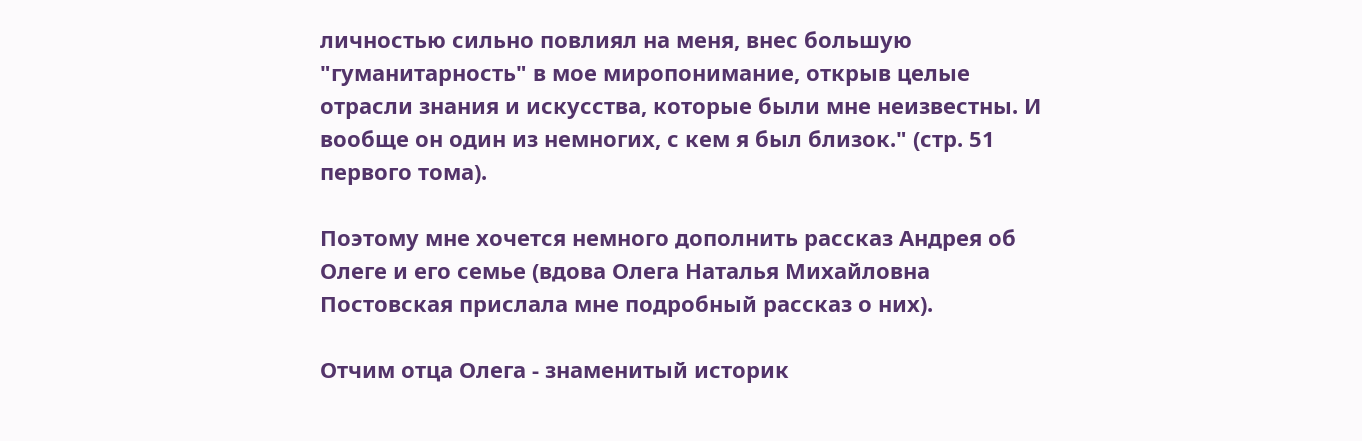личностью сильно повлиял на меня, внес большую "гуманитарность" в мое миропонимание, открыв целые отрасли знания и искусства, которые были мне неизвестны. И вообще он один из немногих, с кем я был близок." (стр. 51 первого тома).

Поэтому мне хочется немного дополнить рассказ Андрея об Олеге и его семье (вдова Олега Наталья Михайловна Постовская прислала мне подробный рассказ о них).

Отчим отца Олега - знаменитый историк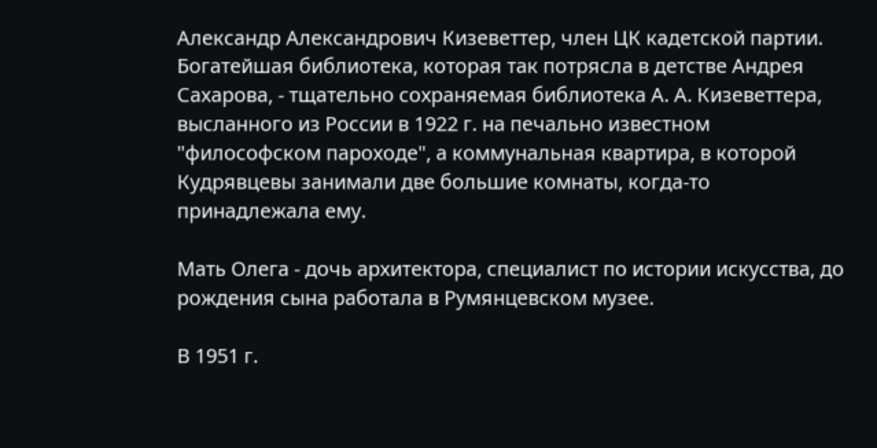Александр Александрович Кизеветтер, член ЦК кадетской партии. Богатейшая библиотека, которая так потрясла в детстве Андрея Сахарова, - тщательно сохраняемая библиотека А. А. Кизеветтера, высланного из России в 1922 г. на печально известном "философском пароходе", а коммунальная квартира, в которой Кудрявцевы занимали две большие комнаты, когда-то принадлежала ему.

Мать Олега - дочь архитектора, специалист по истории искусства, до рождения сына работала в Румянцевском музее.

В 1951 г.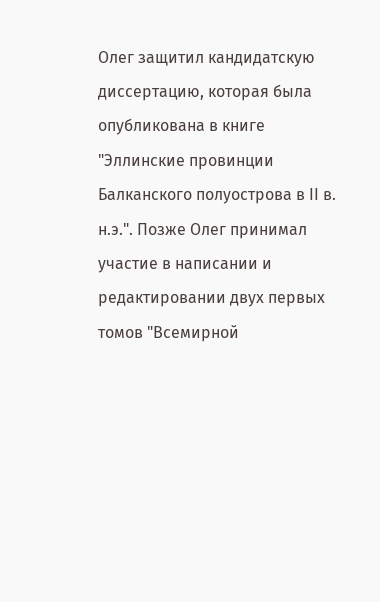Олег защитил кандидатскую диссертацию, которая была опубликована в книге "Эллинские провинции Балканского полуострова в II в. н.э.". Позже Олег принимал участие в написании и редактировании двух первых томов "Всемирной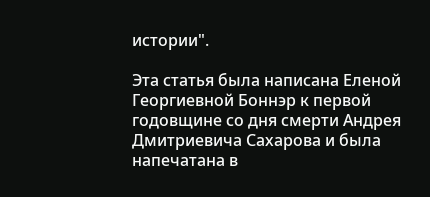истории".

Эта статья была написана Еленой Георгиевной Боннэр к первой годовщине со дня смерти Андрея Дмитриевича Сахарова и была напечатана в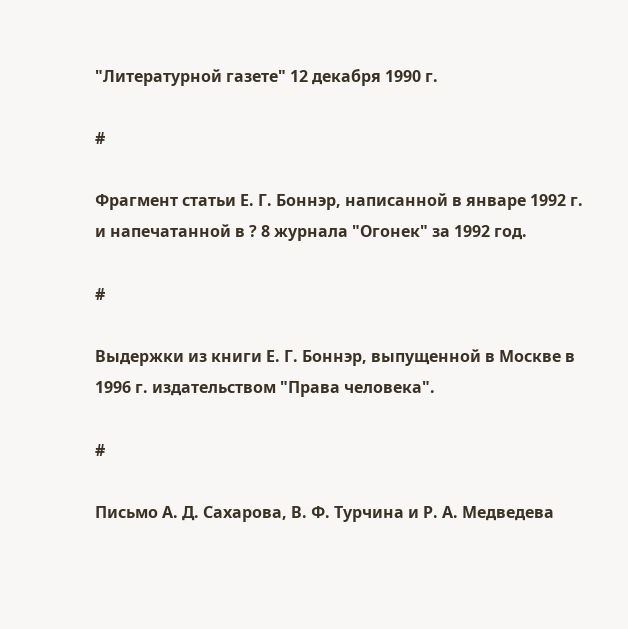"Литературной газете" 12 декабря 1990 г.

#

Фрагмент статьи Е. Г. Боннэр, написанной в январе 1992 г. и напечатанной в ? 8 журнала "Огонек" за 1992 год.

#

Выдержки из книги Е. Г. Боннэр, выпущенной в Москве в 1996 г. издательством "Права человека".

#

Письмо А. Д. Сахарова, В. Ф. Турчина и Р. А. Медведева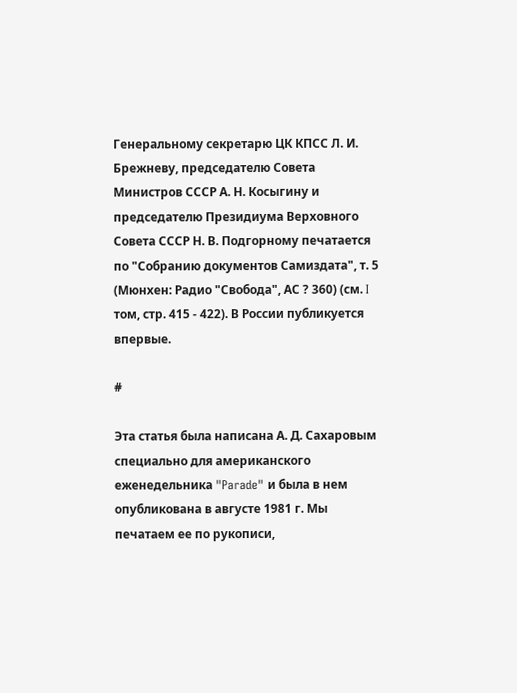Генеральному секретарю ЦК КПСС Л. И. Брежневу, председателю Совета Министров СССР А. Н. Косыгину и председателю Президиума Верховного Совета СССР Н. В. Подгорному печатается по "Собранию документов Самиздата", т. 5 (Мюнхен: Радио "Свобода", АС ? 360) (см. I том, стр. 415 - 422). В России публикуется впервые.

#

Эта статья была написана А. Д. Сахаровым специально для американского еженедельника "Parade" и была в нем опубликована в августе 1981 г. Мы печатаем ее по рукописи,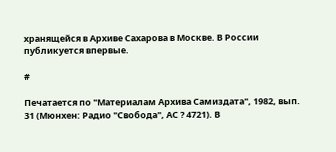хранящейся в Архиве Сахарова в Москве. В России публикуется впервые.

#

Печатается по "Материалам Архива Самиздата", 1982, вып. 31 (Мюнхен: Радио "Свобода", АС ? 4721). В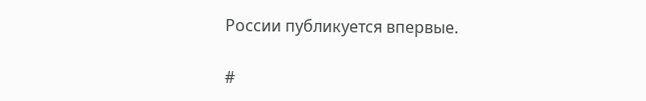России публикуется впервые.

#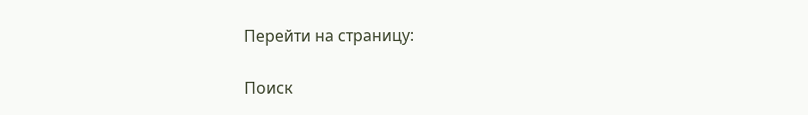Перейти на страницу:

Поиск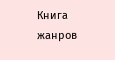Книга жанров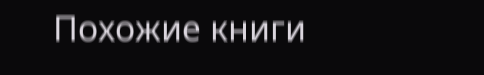Похожие книги